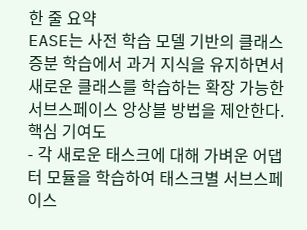한 줄 요약
EASE는 사전 학습 모델 기반의 클래스 증분 학습에서 과거 지식을 유지하면서 새로운 클래스를 학습하는 확장 가능한 서브스페이스 앙상블 방법을 제안한다.
핵심 기여도
- 각 새로운 태스크에 대해 가벼운 어댑터 모듈을 학습하여 태스크별 서브스페이스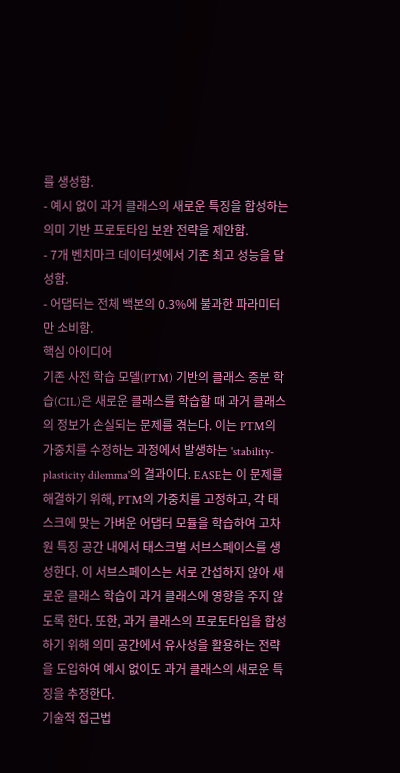를 생성함.
- 예시 없이 과거 클래스의 새로운 특징을 합성하는 의미 기반 프로토타입 보완 전략을 제안함.
- 7개 벤치마크 데이터셋에서 기존 최고 성능을 달성함.
- 어댑터는 전체 백본의 0.3%에 불과한 파라미터만 소비함.
핵심 아이디어
기존 사전 학습 모델(PTM) 기반의 클래스 증분 학습(CIL)은 새로운 클래스를 학습할 때 과거 클래스의 정보가 손실되는 문제를 겪는다. 이는 PTM의 가중치를 수정하는 과정에서 발생하는 'stability-plasticity dilemma'의 결과이다. EASE는 이 문제를 해결하기 위해, PTM의 가중치를 고정하고, 각 태스크에 맞는 가벼운 어댑터 모듈을 학습하여 고차원 특징 공간 내에서 태스크별 서브스페이스를 생성한다. 이 서브스페이스는 서로 간섭하지 않아 새로운 클래스 학습이 과거 클래스에 영향을 주지 않도록 한다. 또한, 과거 클래스의 프로토타입을 합성하기 위해 의미 공간에서 유사성을 활용하는 전략을 도입하여 예시 없이도 과거 클래스의 새로운 특징을 추정한다.
기술적 접근법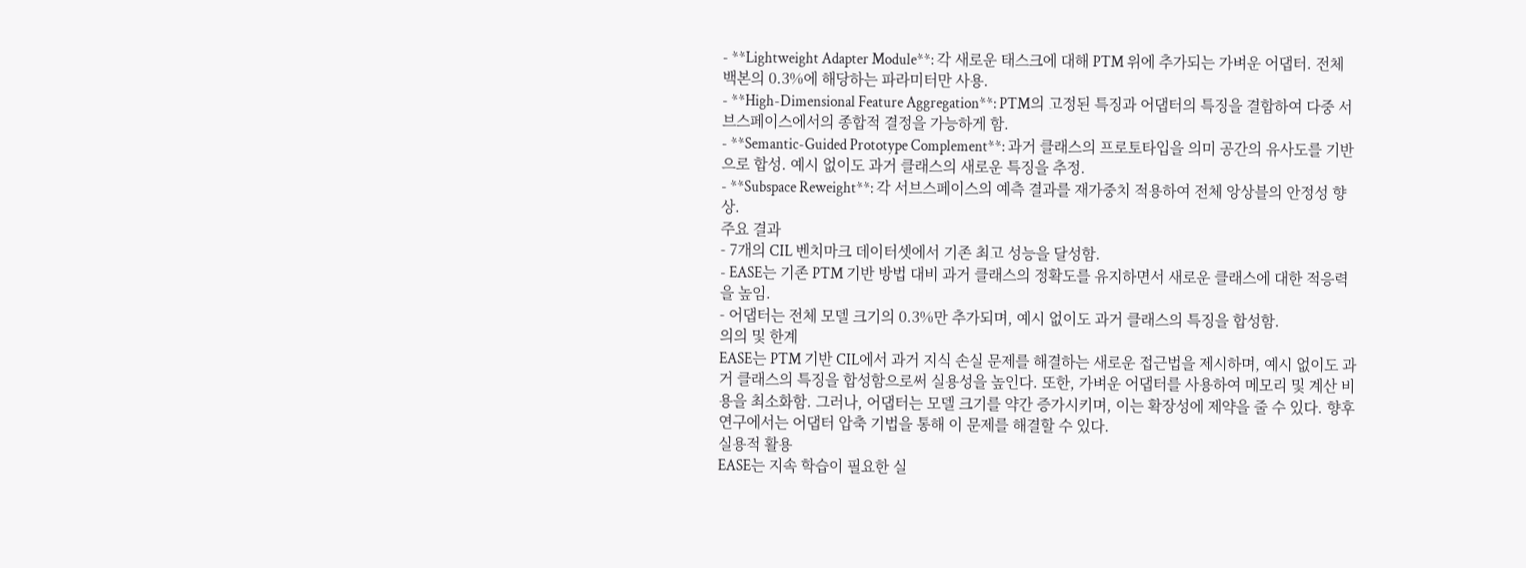- **Lightweight Adapter Module**: 각 새로운 태스크에 대해 PTM 위에 추가되는 가벼운 어댑터. 전체 백본의 0.3%에 해당하는 파라미터만 사용.
- **High-Dimensional Feature Aggregation**: PTM의 고정된 특징과 어댑터의 특징을 결합하여 다중 서브스페이스에서의 종합적 결정을 가능하게 함.
- **Semantic-Guided Prototype Complement**: 과거 클래스의 프로토타입을 의미 공간의 유사도를 기반으로 합성. 예시 없이도 과거 클래스의 새로운 특징을 추정.
- **Subspace Reweight**: 각 서브스페이스의 예측 결과를 재가중치 적용하여 전체 앙상블의 안정성 향상.
주요 결과
- 7개의 CIL 벤치마크 데이터셋에서 기존 최고 성능을 달성함.
- EASE는 기존 PTM 기반 방법 대비 과거 클래스의 정확도를 유지하면서 새로운 클래스에 대한 적응력을 높임.
- 어댑터는 전체 모델 크기의 0.3%만 추가되며, 예시 없이도 과거 클래스의 특징을 합성함.
의의 및 한계
EASE는 PTM 기반 CIL에서 과거 지식 손실 문제를 해결하는 새로운 접근법을 제시하며, 예시 없이도 과거 클래스의 특징을 합성함으로써 실용성을 높인다. 또한, 가벼운 어댑터를 사용하여 메모리 및 계산 비용을 최소화함. 그러나, 어댑터는 모델 크기를 약간 증가시키며, 이는 확장성에 제약을 줄 수 있다. 향후 연구에서는 어댑터 압축 기법을 통해 이 문제를 해결할 수 있다.
실용적 활용
EASE는 지속 학습이 필요한 실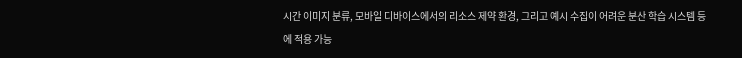시간 이미지 분류, 모바일 디바이스에서의 리소스 제약 환경, 그리고 예시 수집이 어려운 분산 학습 시스템 등에 적용 가능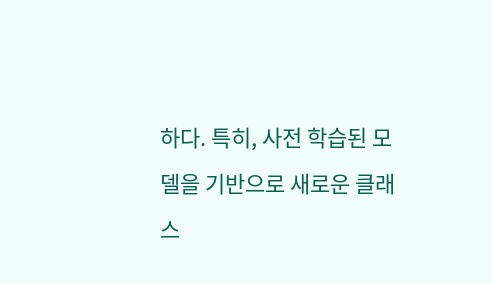하다. 특히, 사전 학습된 모델을 기반으로 새로운 클래스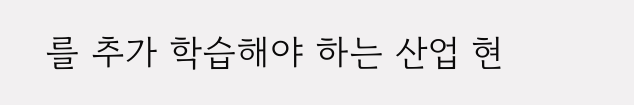를 추가 학습해야 하는 산업 현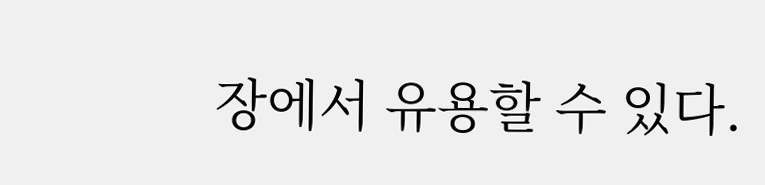장에서 유용할 수 있다.